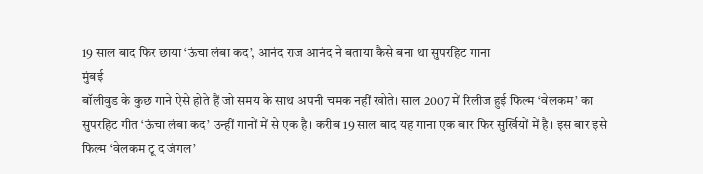19 साल बाद फिर छाया ‘ऊंचा लंबा कद’, आनंद राज आनंद ने बताया कैसे बना था सुपरहिट गाना
मुंबई
बॉलीवुड के कुछ गाने ऐसे होते हैं जो समय के साथ अपनी चमक नहीं खोते। साल 2007 में रिलीज हुई फिल्म ‘वेलकम’ का सुपरहिट गीत ‘ऊंचा लंबा कद’ उन्हीं गानों में से एक है। करीब 19 साल बाद यह गाना एक बार फिर सुर्खियों में है। इस बार इसे फिल्म ‘वेलकम टू द जंगल’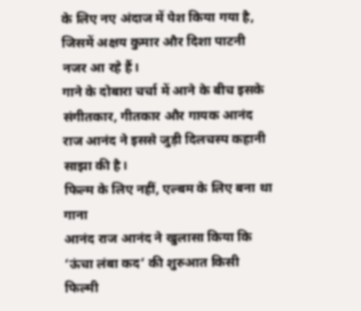के लिए नए अंदाज में पेश किया गया है, जिसमें अक्षय कुमार और दिशा पाटनी नजर आ रहे हैं।
गाने के दोबारा चर्चा में आने के बीच इसके संगीतकार, गीतकार और गायक आनंद राज आनंद ने इससे जुड़ी दिलचस्प कहानी साझा की है।
फिल्म के लिए नहीं, एल्बम के लिए बना था गाना
आनंद राज आनंद ने खुलासा किया कि ‘ऊंचा लंबा कद’ की शुरुआत किसी फिल्मी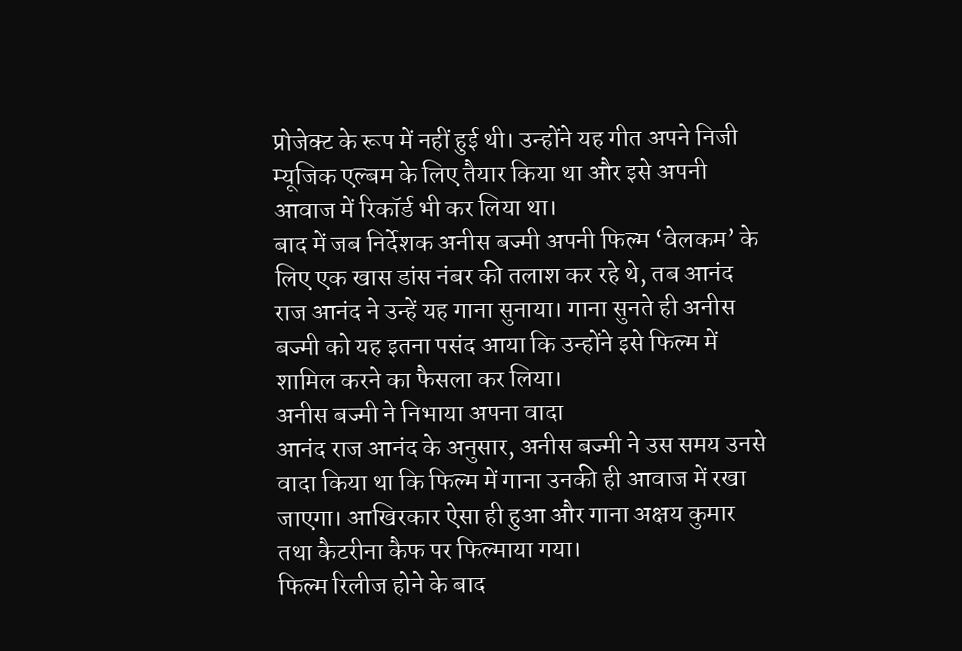प्रोजेक्ट के रूप में नहीं हुई थी। उन्होंने यह गीत अपने निजी म्यूजिक एल्बम के लिए तैयार किया था और इसे अपनी आवाज में रिकॉर्ड भी कर लिया था।
बाद में जब निर्देशक अनीस बज्मी अपनी फिल्म ‘वेलकम’ के लिए एक खास डांस नंबर की तलाश कर रहे थे, तब आनंद राज आनंद ने उन्हें यह गाना सुनाया। गाना सुनते ही अनीस बज्मी को यह इतना पसंद आया कि उन्होंने इसे फिल्म में शामिल करने का फैसला कर लिया।
अनीस बज्मी ने निभाया अपना वादा
आनंद राज आनंद के अनुसार, अनीस बज्मी ने उस समय उनसे वादा किया था कि फिल्म में गाना उनकी ही आवाज में रखा जाएगा। आखिरकार ऐसा ही हुआ और गाना अक्षय कुमार तथा कैटरीना कैफ पर फिल्माया गया।
फिल्म रिलीज होने के बाद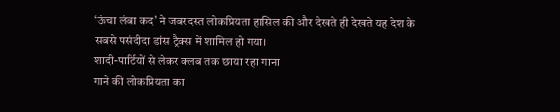‘ऊंचा लंबा कद’ ने जबरदस्त लोकप्रियता हासिल की और देखते ही देखते यह देश के सबसे पसंदीदा डांस ट्रैक्स में शामिल हो गया।
शादी-पार्टियों से लेकर क्लब तक छाया रहा गाना
गाने की लोकप्रियता का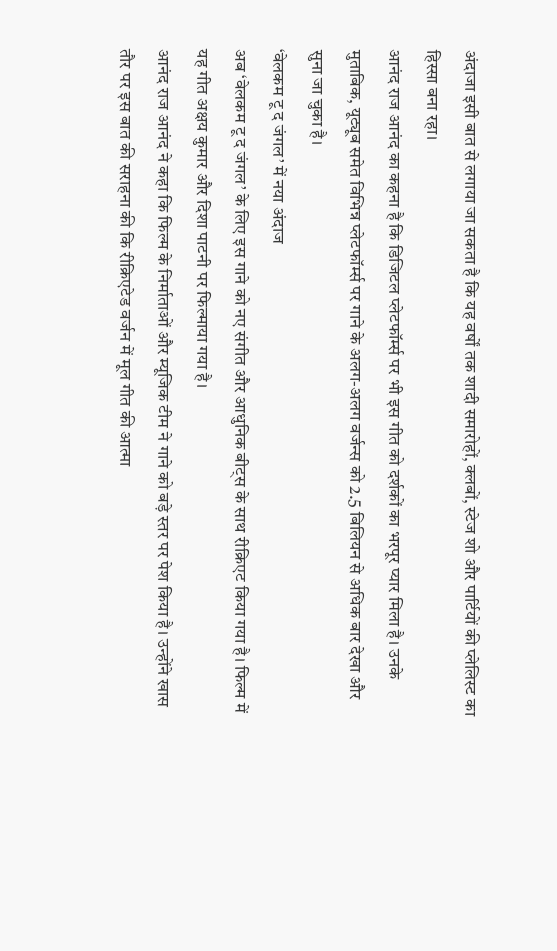अंदाजा इसी बात से लगाया जा सकता है कि यह वर्षों तक शादी समारोहों, क्लबों, स्टेज शो और पार्टियों की प्लेलिस्ट का हिस्सा बना रहा।
आनंद राज आनंद का कहना है कि डिजिटल प्लेटफॉर्म्स पर भी इस गीत को दर्शकों का भरपूर प्यार मिला है। उनके मुताबिक, यूट्यूब समेत विभिन्न प्लेटफॉर्म्स पर गाने के अलग-अलग वर्जन्स को 2.5 बिलियन से अधिक बार देखा और सुना जा चुका है।
‘वेलकम टू द जंगल’ में नया अंदाज
अब ‘वेलकम टू द जंगल’ के लिए इस गाने को नए संगीत और आधुनिक बीट्स के साथ रीक्रिएट किया गया है। फिल्म में यह गीत अक्षय कुमार और दिशा पाटनी पर फिल्माया गया है।
आनंद राज आनंद ने कहा कि फिल्म के निर्माताओं और म्यूजिक टीम ने गाने को बड़े स्तर पर पेश किया है। उन्होंने खास तौर पर इस बात की सराहना की कि रीक्रिएटेड वर्जन में मूल गीत की आत्मा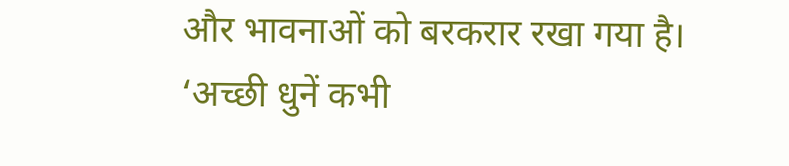और भावनाओं को बरकरार रखा गया है।
‘अच्छी धुनें कभी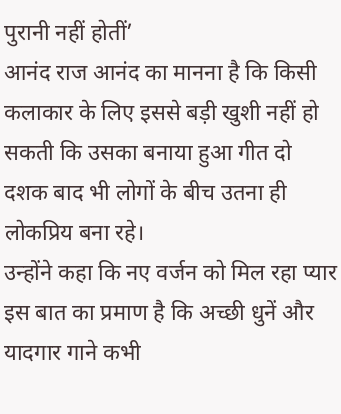पुरानी नहीं होतीं’
आनंद राज आनंद का मानना है कि किसी कलाकार के लिए इससे बड़ी खुशी नहीं हो सकती कि उसका बनाया हुआ गीत दो दशक बाद भी लोगों के बीच उतना ही लोकप्रिय बना रहे।
उन्होंने कहा कि नए वर्जन को मिल रहा प्यार इस बात का प्रमाण है कि अच्छी धुनें और यादगार गाने कभी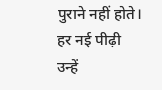पुराने नहीं होते। हर नई पीढ़ी उन्हें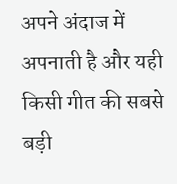अपने अंदाज में अपनाती है और यही किसी गीत की सबसे बड़ी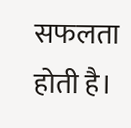सफलता होती है।